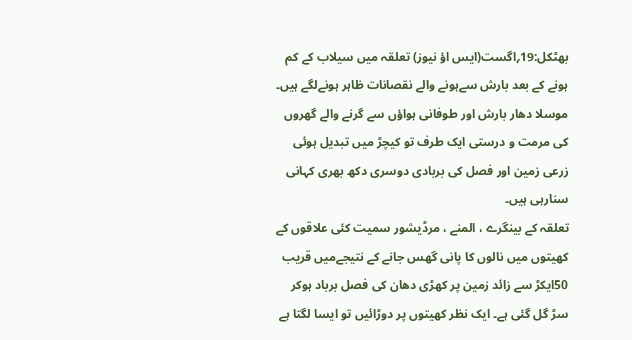بھٹکل:19؍اگست(ایس اؤ نیوز) تعلقہ میں سیلاب کے کم ہونے کے بعد بارش سےہونے والے نقصانات ظاہر ہونےلگے ہیں۔ موسلا دھار بارش اور طوفانی ہواؤں سے گرنے والے گھروں کی مرمت و درستی ایک طرف تو کیچڑ میں تبدیل ہوئی زرعی زمین اور فصل کی بربادی دوسری دکھ بھری کہانی سنارہی ہیں۔
تعلقہ کے بینگرے ، المنے ، مرڈیشور سمیت کئی علاقوں کے کھیتوں میں نالوں کا پانی گھس جانے کے نتیجےمیں قریب 50ایکڑ سے زائد زمین پر کھڑی دھان کی فصل برباد ہوکر سڑ گل گئی ہے۔ ایک نظر کھیتوں پر دوڑائیں تو ایسا لگتا ہے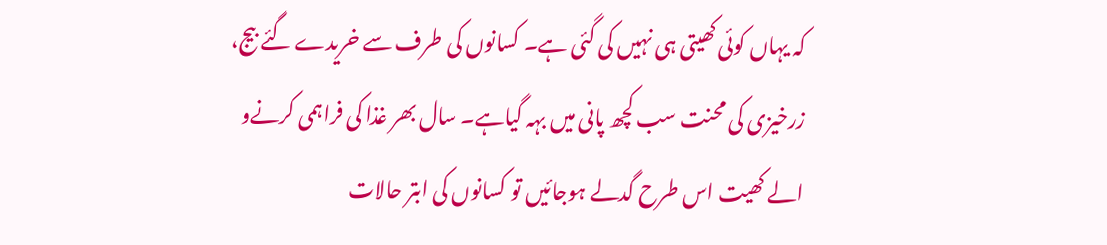کہ یہاں کوئی کھیتی ہی نہیں کی گئی ہے۔ کسانوں کی طرف سے خریدے گئے بیج، زرخیزی کی محنت سب کچھ پانی میں بہہ گیاہے۔ سال بھر غذا کی فراہمی کرنےو الے کھیت اس طرح گدلے ہوجائیں تو کسانوں کی ابتر حالات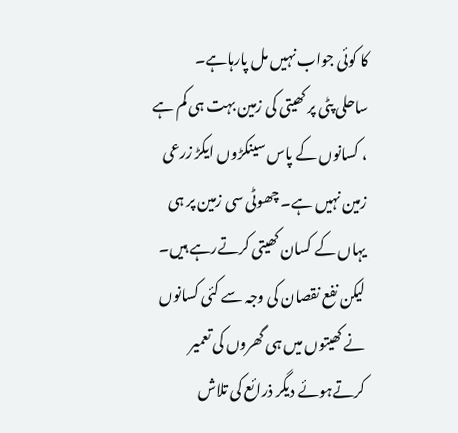کا کوئی جواب نہیں مل پارہاہے۔
ساحلی پٹی پر کھیتی کی زمین بہت ہی کم ہے ، کسانوں کے پاس سینکڑوں ایکڑ زرعی زمین نہیں ہے۔ چھوٹی سی زمین پر ہی یہاں کے کسان کھیتی کرتےرہے ہیں۔ لیکن نفع نقصان کی وجہ سے کئی کسانوں نے کھیتوں میں ہی گھروں کی تعمیر کرتےہوئے دیگر ذرائع کی تلاش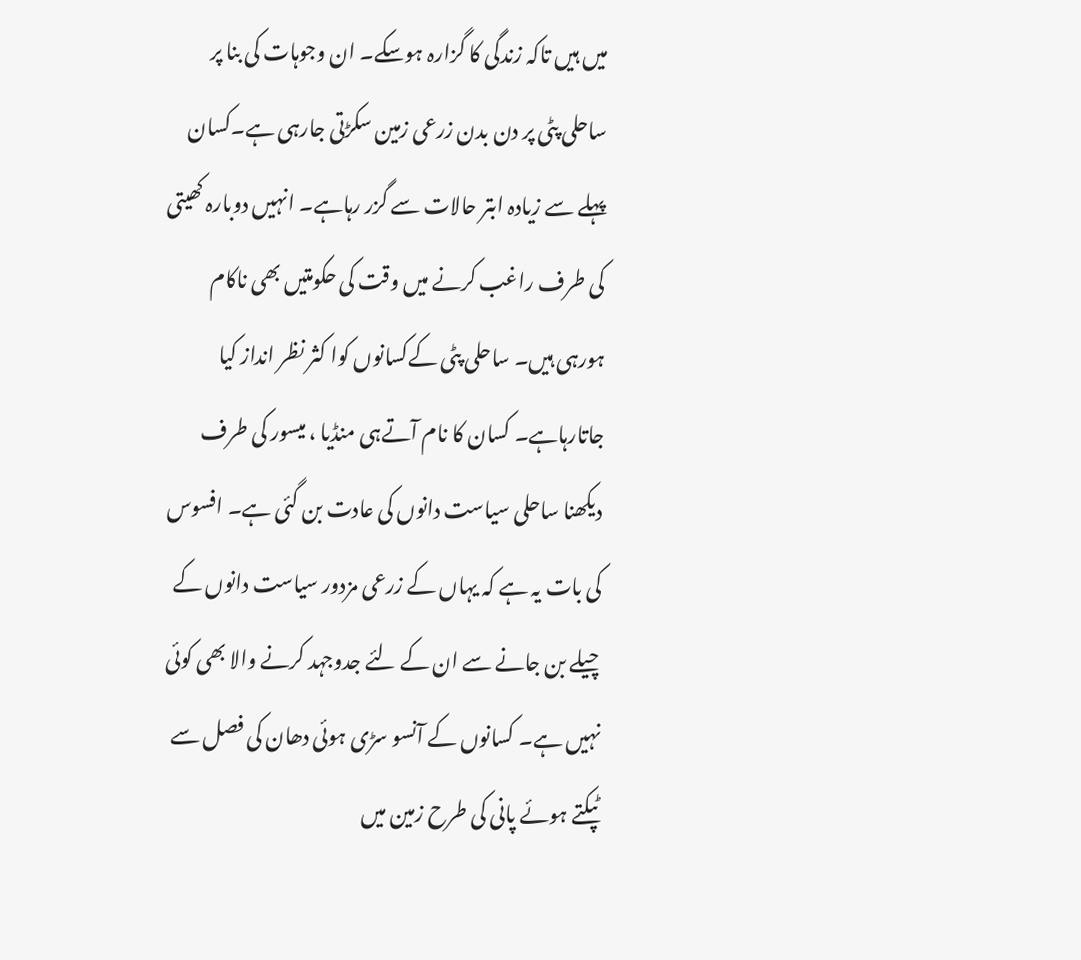میں ہیں تاکہ زندگی کا گزارہ ہوسکے۔ ان وجوہات کی بنا پر ساحلی پٹی پر دن بدن زرعی زمین سکڑتی جارہی ہے۔کسان پہلے سے زیادہ ابتر حالات سے گزر رہاہے۔ انہیں دوبارہ کھیتی کی طرف راغب کرنے میں وقت کی حکومتیں بھی ناکام ہورہی ہیں۔ ساحلی پٹی کےکسانوں کوا کثر نظر انداز کیا جاتارہاہے۔ کسان کا نام آتےہی منڈیا ، میسور کی طرف دیکھنا ساحلی سیاست دانوں کی عادت بن گئی ہے۔ افسوس کی بات یہ ہے کہ یہاں کے زرعی مزدور سیاست دانوں کے چیلے بن جانے سے ان کے لئے جدوجہد کرنے والا بھی کوئی نہیں ہے۔ کسانوں کے آنسو سڑی ہوئی دھان کی فصل سے ٹپکتے ہوئے پانی کی طرح زمین میں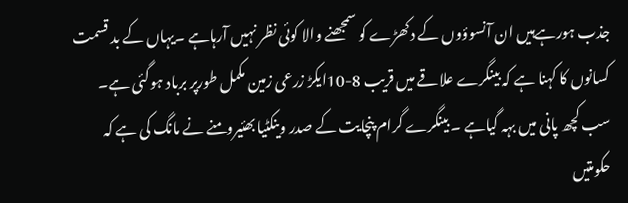جذب ہورہےہیں ان آنسوؤوں کے دکھڑے کو سمجھنے والا کوئی نظر نہیں آرہاہے ۔یہاں کے بد قسمت کسانوں کا کہنا ہے کہ بینگرے علاقے میں قریب 8-10ایکڑ زرعی زمین مکمل طورپر برباد ہوگئی ہے۔ سب کچھ پانی میں بہہ گیاہے ۔ بینگرے گرام پنچایت کے صدر وینکٹیا بھئیرومنے نے مانگ کی ہے کہ حکومتیں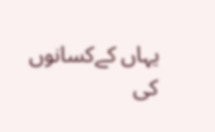یہاں کےکسانوں کی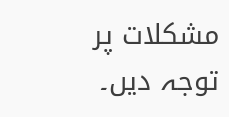مشکلات پر توجہ دیں۔